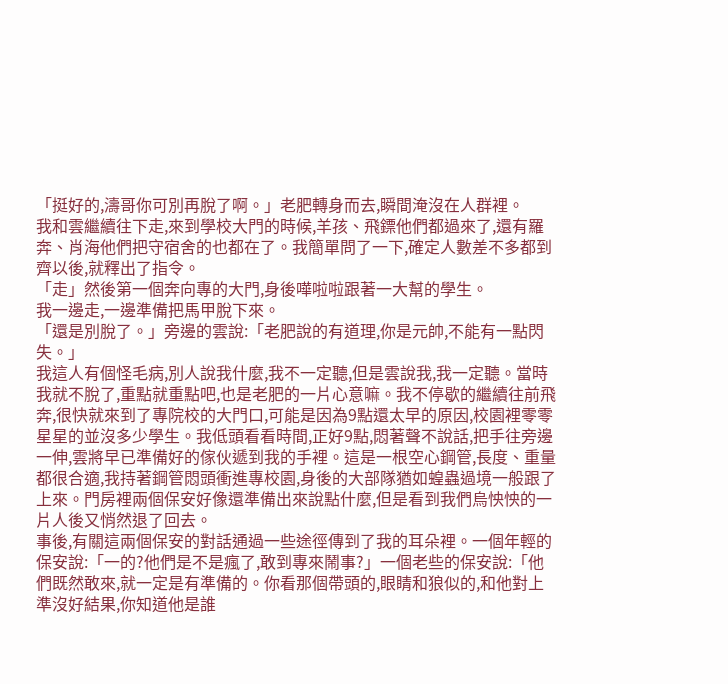「挺好的,濤哥你可別再脫了啊。」老肥轉身而去,瞬間淹沒在人群裡。
我和雲繼續往下走,來到學校大門的時候,羊孩、飛鏢他們都過來了,還有羅奔、肖海他們把守宿舍的也都在了。我簡單問了一下,確定人數差不多都到齊以後,就釋出了指令。
「走」然後第一個奔向專的大門,身後嘩啦啦跟著一大幫的學生。
我一邊走,一邊準備把馬甲脫下來。
「還是別脫了。」旁邊的雲說:「老肥說的有道理,你是元帥,不能有一點閃失。」
我這人有個怪毛病,別人說我什麼,我不一定聽,但是雲說我,我一定聽。當時我就不脫了,重點就重點吧,也是老肥的一片心意嘛。我不停歇的繼續往前飛奔,很快就來到了專院校的大門口,可能是因為9點還太早的原因,校園裡零零星星的並沒多少學生。我低頭看看時間,正好9點,悶著聲不說話,把手往旁邊一伸,雲將早已準備好的傢伙遞到我的手裡。這是一根空心鋼管,長度、重量都很合適,我持著鋼管悶頭衝進專校園,身後的大部隊猶如蝗蟲過境一般跟了上來。門房裡兩個保安好像還準備出來說點什麼,但是看到我們烏怏怏的一片人後又悄然退了回去。
事後,有關這兩個保安的對話通過一些途徑傳到了我的耳朵裡。一個年輕的保安說:「一的?他們是不是瘋了,敢到專來鬧事?」一個老些的保安說:「他們既然敢來,就一定是有準備的。你看那個帶頭的,眼睛和狼似的,和他對上準沒好結果,你知道他是誰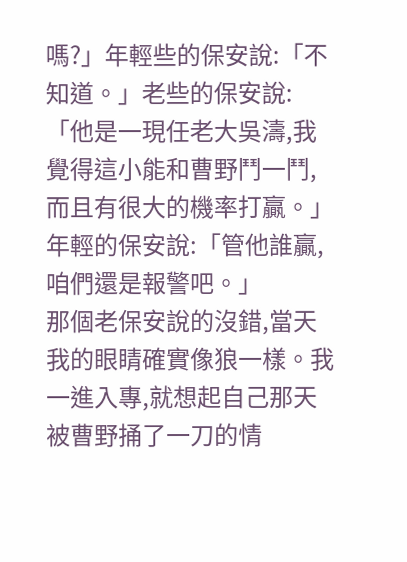嗎?」年輕些的保安說:「不知道。」老些的保安說:「他是一現任老大吳濤,我覺得這小能和曹野鬥一鬥,而且有很大的機率打贏。」年輕的保安說:「管他誰贏,咱們還是報警吧。」
那個老保安說的沒錯,當天我的眼睛確實像狼一樣。我一進入專,就想起自己那天被曹野捅了一刀的情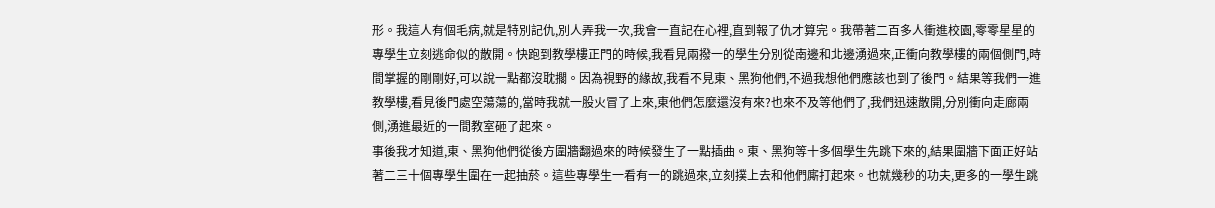形。我這人有個毛病,就是特別記仇,別人弄我一次,我會一直記在心裡,直到報了仇才算完。我帶著二百多人衝進校園,零零星星的專學生立刻逃命似的散開。快跑到教學樓正門的時候,我看見兩撥一的學生分別從南邊和北邊湧過來,正衝向教學樓的兩個側門,時間掌握的剛剛好,可以說一點都沒耽擱。因為視野的緣故,我看不見東、黑狗他們,不過我想他們應該也到了後門。結果等我們一進教學樓,看見後門處空蕩蕩的,當時我就一股火冒了上來,東他們怎麼還沒有來?也來不及等他們了,我們迅速散開,分別衝向走廊兩側,湧進最近的一間教室砸了起來。
事後我才知道,東、黑狗他們從後方圍牆翻過來的時候發生了一點插曲。東、黑狗等十多個學生先跳下來的,結果圍牆下面正好站著二三十個專學生圍在一起抽菸。這些專學生一看有一的跳過來,立刻撲上去和他們廝打起來。也就幾秒的功夫,更多的一學生跳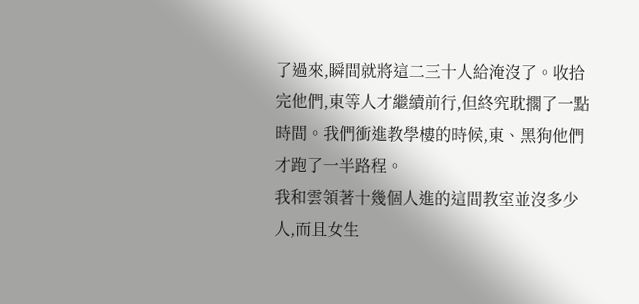了過來,瞬間就將這二三十人給淹沒了。收拾完他們,東等人才繼續前行,但終究耽擱了一點時間。我們衝進教學樓的時候,東、黑狗他們才跑了一半路程。
我和雲領著十幾個人進的這間教室並沒多少人,而且女生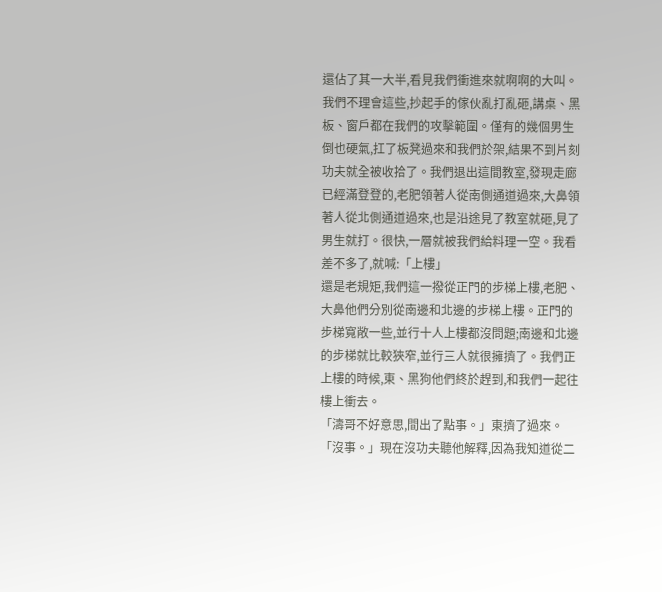還佔了其一大半,看見我們衝進來就啊啊的大叫。我們不理會這些,抄起手的傢伙亂打亂砸,講桌、黑板、窗戶都在我們的攻擊範圍。僅有的幾個男生倒也硬氣,扛了板凳過來和我們於架,結果不到片刻功夫就全被收拾了。我們退出這間教室,發現走廊已經滿登登的,老肥領著人從南側通道過來,大鼻領著人從北側通道過來,也是沿途見了教室就砸,見了男生就打。很快,一層就被我們給料理一空。我看差不多了,就喊:「上樓」
還是老規矩,我們這一撥從正門的步梯上樓,老肥、大鼻他們分別從南邊和北邊的步梯上樓。正門的步梯寬敞一些,並行十人上樓都沒問題;南邊和北邊的步梯就比較狹窄,並行三人就很擁擠了。我們正上樓的時候,東、黑狗他們終於趕到,和我們一起往樓上衝去。
「濤哥不好意思,間出了點事。」東擠了過來。
「沒事。」現在沒功夫聽他解釋,因為我知道從二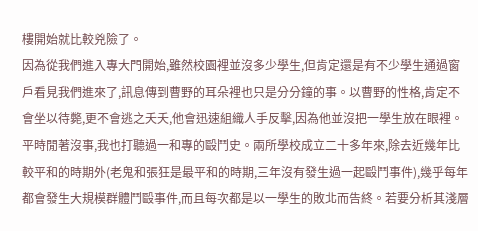樓開始就比較兇險了。
因為從我們進入專大門開始,雖然校園裡並沒多少學生,但肯定還是有不少學生通過窗戶看見我們進來了,訊息傳到曹野的耳朵裡也只是分分鐘的事。以曹野的性格,肯定不會坐以待斃,更不會逃之夭夭,他會迅速組織人手反擊,因為他並沒把一學生放在眼裡。
平時閒著沒事,我也打聽過一和專的毆鬥史。兩所學校成立二十多年來,除去近幾年比較平和的時期外(老鬼和張狂是最平和的時期,三年沒有發生過一起毆鬥事件),幾乎每年都會發生大規模群體鬥毆事件,而且每次都是以一學生的敗北而告終。若要分析其淺層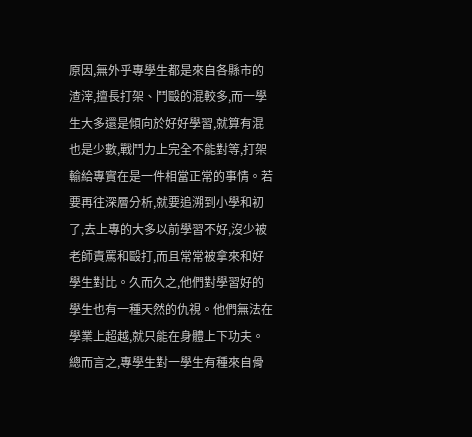原因,無外乎專學生都是來自各縣市的渣滓,擅長打架、鬥毆的混較多,而一學生大多還是傾向於好好學習,就算有混也是少數,戰鬥力上完全不能對等,打架輸給專實在是一件相當正常的事情。若要再往深層分析,就要追溯到小學和初了,去上專的大多以前學習不好,沒少被老師責罵和毆打,而且常常被拿來和好學生對比。久而久之,他們對學習好的學生也有一種天然的仇視。他們無法在學業上超越,就只能在身體上下功夫。
總而言之,專學生對一學生有種來自骨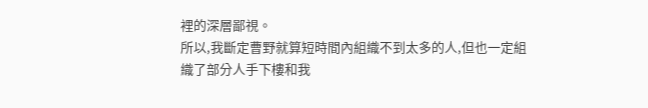裡的深層鄙視。
所以,我斷定曹野就算短時間內組織不到太多的人,但也一定組織了部分人手下樓和我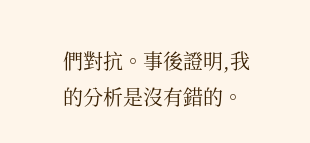們對抗。事後證明,我的分析是沒有錯的。